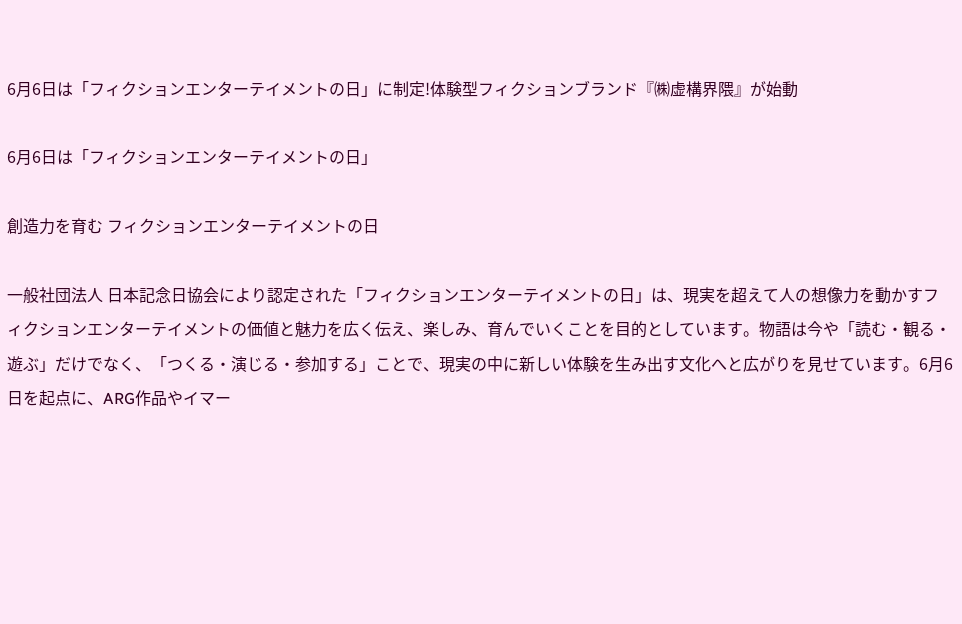6月6日は「フィクションエンターテイメントの日」に制定!体験型フィクションブランド『㈱虚構界隈』が始動

6月6日は「フィクションエンターテイメントの日」

創造力を育む フィクションエンターテイメントの日

一般社団法人 日本記念日協会により認定された「フィクションエンターテイメントの日」は、現実を超えて人の想像力を動かすフィクションエンターテイメントの価値と魅力を広く伝え、楽しみ、育んでいくことを目的としています。物語は今や「読む・観る・遊ぶ」だけでなく、「つくる・演じる・参加する」ことで、現実の中に新しい体験を生み出す文化へと広がりを見せています。6月6日を起点に、ARG作品やイマー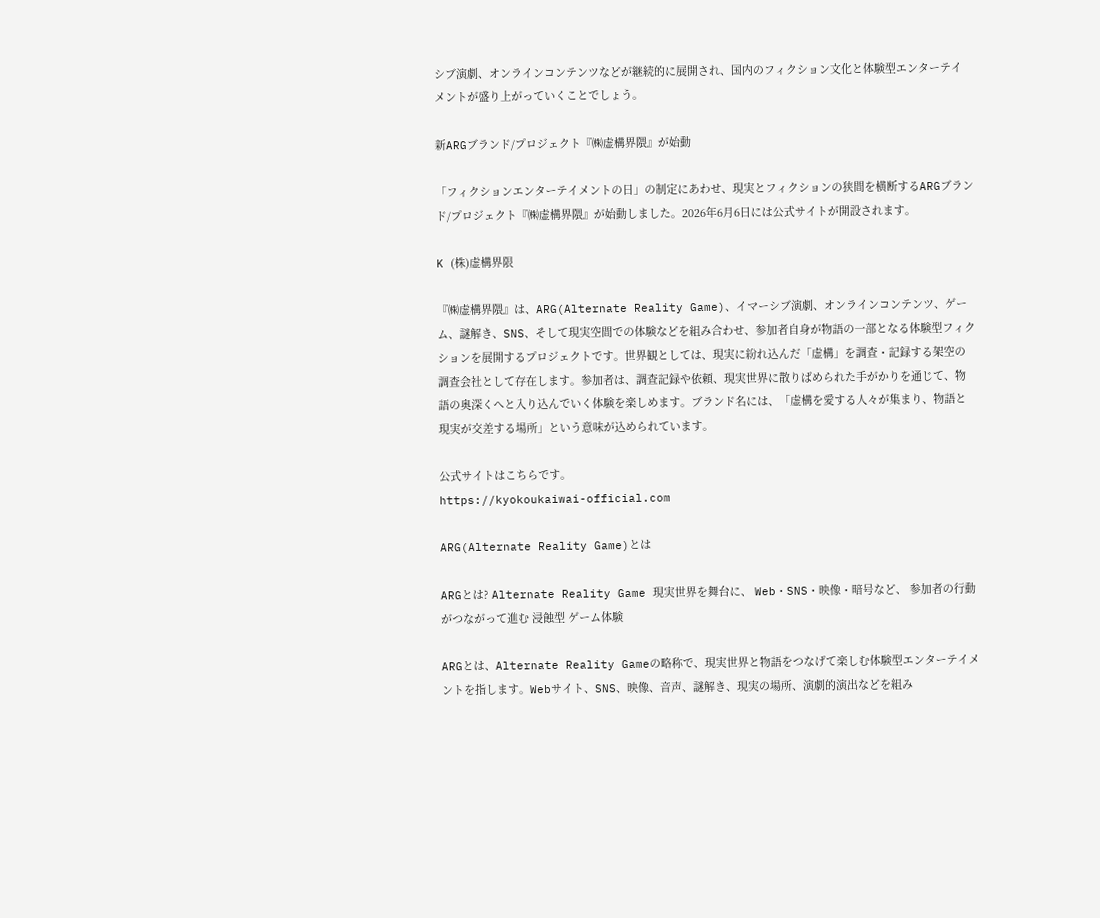シブ演劇、オンラインコンテンツなどが継続的に展開され、国内のフィクション文化と体験型エンターテイメントが盛り上がっていくことでしょう。

新ARGブランド/プロジェクト『㈱虚構界隈』が始動

「フィクションエンターテイメントの日」の制定にあわせ、現実とフィクションの狭間を横断するARGブランド/プロジェクト『㈱虚構界隈』が始動しました。2026年6月6日には公式サイトが開設されます。

K (株)虚構界限

『㈱虚構界隈』は、ARG(Alternate Reality Game)、イマーシブ演劇、オンラインコンテンツ、ゲーム、謎解き、SNS、そして現実空間での体験などを組み合わせ、参加者自身が物語の一部となる体験型フィクションを展開するプロジェクトです。世界観としては、現実に紛れ込んだ「虚構」を調査・記録する架空の調査会社として存在します。参加者は、調査記録や依頼、現実世界に散りばめられた手がかりを通じて、物語の奥深くへと入り込んでいく体験を楽しめます。ブランド名には、「虚構を愛する人々が集まり、物語と現実が交差する場所」という意味が込められています。

公式サイトはこちらです。
https://kyokoukaiwai-official.com

ARG(Alternate Reality Game)とは

ARGとは? Alternate Reality Game 現実世界を舞台に、 Web・SNS・映像・暗号など、 参加者の行動がつながって進む 浸蝕型 ゲーム体験

ARGとは、Alternate Reality Gameの略称で、現実世界と物語をつなげて楽しむ体験型エンターテイメントを指します。Webサイト、SNS、映像、音声、謎解き、現実の場所、演劇的演出などを組み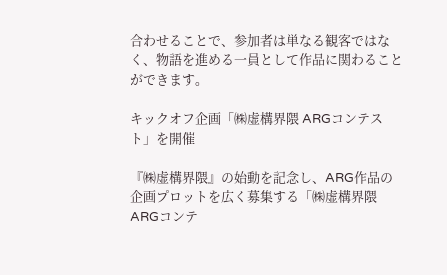合わせることで、参加者は単なる観客ではなく、物語を進める一員として作品に関わることができます。

キックオフ企画「㈱虚構界隈 ARGコンテスト」を開催

『㈱虚構界隈』の始動を記念し、ARG作品の企画プロットを広く募集する「㈱虚構界隈 ARGコンテ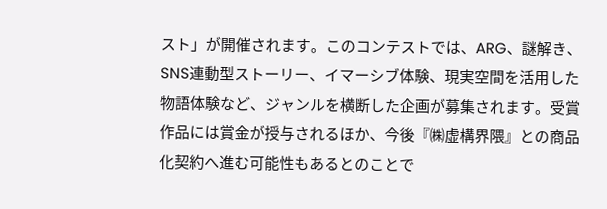スト」が開催されます。このコンテストでは、ARG、謎解き、SNS連動型ストーリー、イマーシブ体験、現実空間を活用した物語体験など、ジャンルを横断した企画が募集されます。受賞作品には賞金が授与されるほか、今後『㈱虚構界隈』との商品化契約へ進む可能性もあるとのことで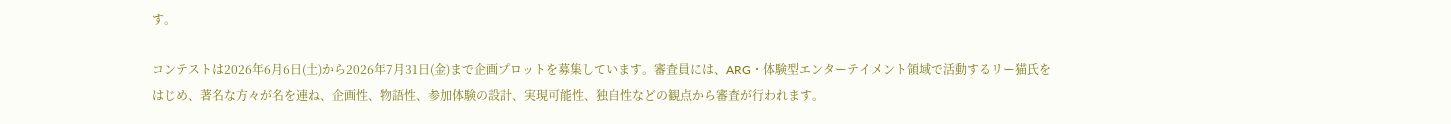す。

コンテストは2026年6月6日(土)から2026年7月31日(金)まで企画プロットを募集しています。審査員には、ARG・体験型エンターテイメント領域で活動するリー猫氏をはじめ、著名な方々が名を連ね、企画性、物語性、参加体験の設計、実現可能性、独自性などの観点から審査が行われます。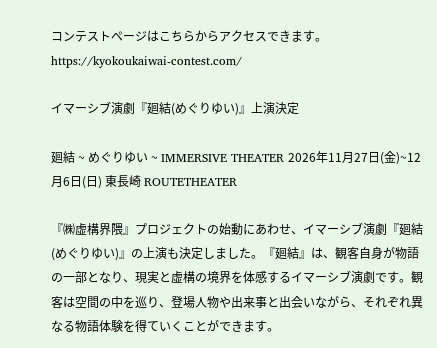コンテストページはこちらからアクセスできます。
https://kyokoukaiwai-contest.com/

イマーシブ演劇『廻結(めぐりゆい)』上演決定

廻結 ~ めぐりゆい ~ IMMERSIVE THEATER 2026年11月27日(金)~12月6日(日) 東長崎 ROUTETHEATER

『㈱虚構界隈』プロジェクトの始動にあわせ、イマーシブ演劇『廻結(めぐりゆい)』の上演も決定しました。『廻結』は、観客自身が物語の一部となり、現実と虚構の境界を体感するイマーシブ演劇です。観客は空間の中を巡り、登場人物や出来事と出会いながら、それぞれ異なる物語体験を得ていくことができます。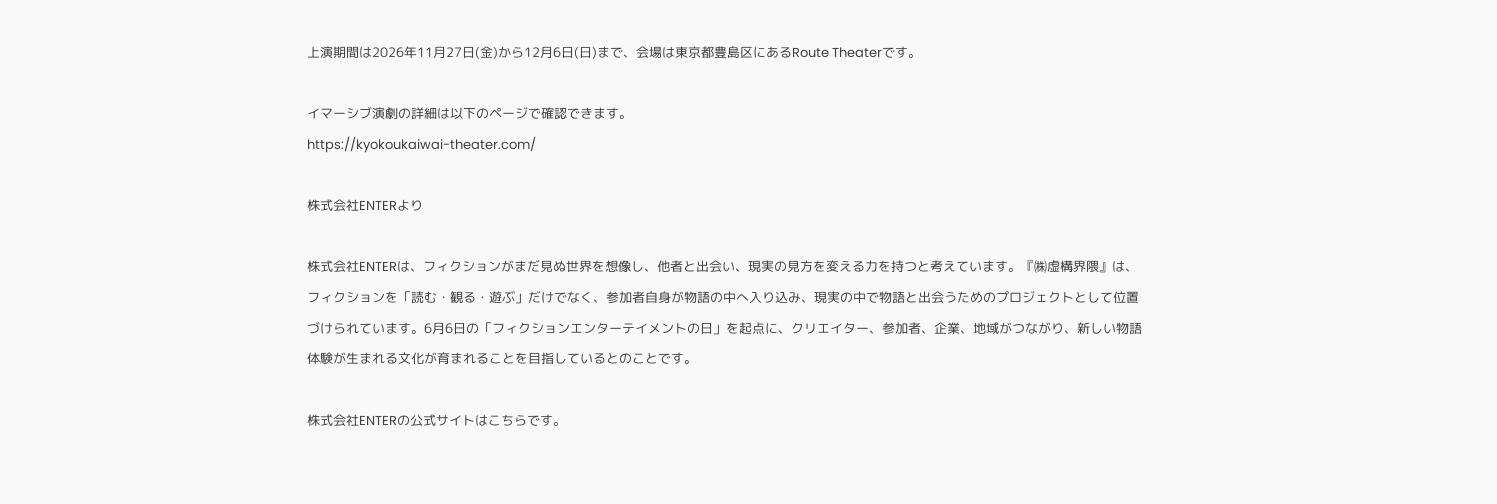上演期間は2026年11月27日(金)から12月6日(日)まで、会場は東京都豊島区にあるRoute Theaterです。

イマーシブ演劇の詳細は以下のページで確認できます。
https://kyokoukaiwai-theater.com/

株式会社ENTERより

株式会社ENTERは、フィクションがまだ見ぬ世界を想像し、他者と出会い、現実の見方を変える力を持つと考えています。『㈱虚構界隈』は、フィクションを「読む・観る・遊ぶ」だけでなく、参加者自身が物語の中へ入り込み、現実の中で物語と出会うためのプロジェクトとして位置づけられています。6月6日の「フィクションエンターテイメントの日」を起点に、クリエイター、参加者、企業、地域がつながり、新しい物語体験が生まれる文化が育まれることを目指しているとのことです。

株式会社ENTERの公式サイトはこちらです。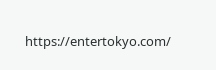https://entertokyo.com/